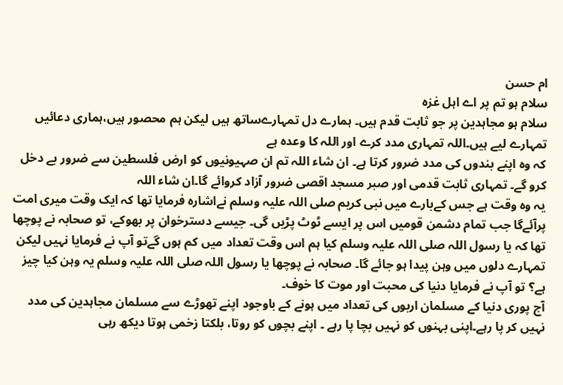ام حسن
سلام ہو تم پر اے اہل غزہ
سلام ہو مجاہدین پر جو ثابت قدم ہیں۔ ہمارے دل تمہارےساتھ ہیں لیکن ہم محصور ہیں،ہماری دعائیں تمہارے لیے ہیں۔اللہ تمہاری مدد کرے اور اللہ کا وعدہ ہے
کہ وہ اپنے بندوں کی مدد ضرور کرتا ہے۔ ان شاء اللہ تم ان صہیونیوں کو ارض فلسطین سے ضرور بے دخل کرو گے۔ تمہاری ثابت قدمی اور صبر مسجد اقصی ضرور آزاد کروائے گا۔ان شاء اللہ
یہ وہ وقت ہے جس کےبارے میں نبی کریم صلی اللہ علیہ وسلم نےاشارہ فرمایا تھا کہ ایک وقت میری امت پرآئےگا جب تمام دشمن قومیں اس پر ایسے ٹوٹ پڑیں گی۔ جیسے دسترخوان پر بھوکے، تو صحابہ نے پوچھا تھا کہ یا رسول اللہ صلی اللہ علیہ وسلم کیا ہم اس وقت تعداد میں کم ہوں گےتو آپ نے فرمایا نہیں لیکن تمہارے دلوں میں وہن پیدا ہو جائے گا۔ صحابہ نے پوچھا یا رسول اللہ صلی اللہ علیہ وسلم یہ وہن کیا چیز ہے؟ تو آپ نے فرمایا دنیا کی محبت اور موت کا خوف۔
آج پوری دنیا کے مسلمان اربوں کی تعداد میں ہونے کے باوجود اپنے تھوڑے سے مسلمان مجاہدین کی مدد نہیں کر پا رہے۔اپنی بہنوں کو نہیں بچا پا رہے ۔ اپنے بچوں کو روتا، بلکتا زخمی ہوتا دیکھ رہی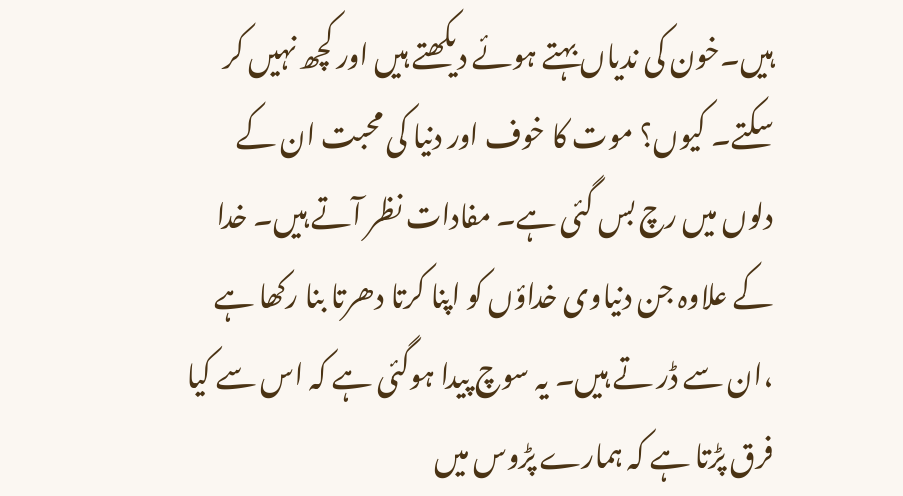ہیں۔خون کی ندیاں بہتے ہوئے دیکھتے ہیں اور کچھ نہیں کر سکتے۔ کیوں؟ موت کا خوف اور دنیا کی محبت ان کے دلوں میں رچ بس گئی ہے۔ مفادات نظر آتے ہیں۔ خدا کے علاوہ جن دنیاوی خداؤں کو اپنا کرتا دھرتا بنا رکھا ہے ،ان سے ڈر تے ہیں۔ یہ سوچ پیدا ہوگئی ہے کہ اس سے کیا فرق پڑتا ہے کہ ہمارے پڑوس میں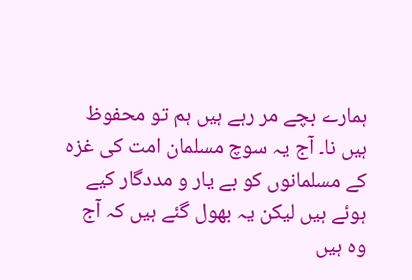ہمارے بچے مر رہے ہیں ہم تو محفوظ ہیں نا۔ آج یہ سوچ مسلمان امت کی غزہ کے مسلمانوں کو بے یار و مددگار کیے ہوئے ہیں لیکن یہ بھول گئے ہیں کہ آج وہ ہیں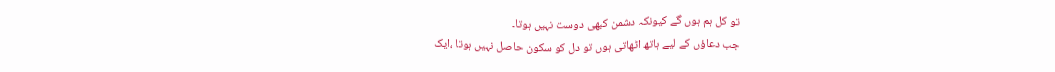تو کل ہم ہوں گے کیونکہ دشمن کبھی دوست نہیں ہوتا۔
جب دعاؤں کے لیے ہاتھ اٹھاتی ہوں تو دل کو سکون حاصل نہیں ہوتا ،ایک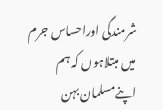شرمندگی اوراحساس جرم میں مبتلاہوں کہ ہم اپنےمسلمان بہن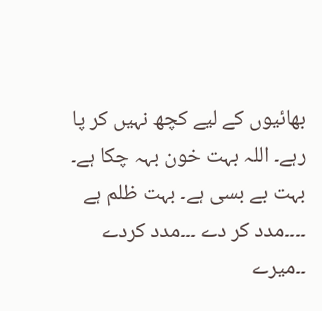بھائیوں کے لیے کچھ نہیں کر پا رہے۔ اللہ بہت خون بہہ چکا ہے۔ بہت بے بسی ہے۔ بہت ظلم ہے ۔۔۔۔مدد کر دے ۔۔۔مدد کردے ۔۔میرے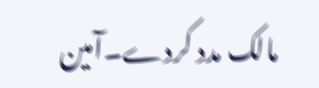مالک مدد کردے۔آمین